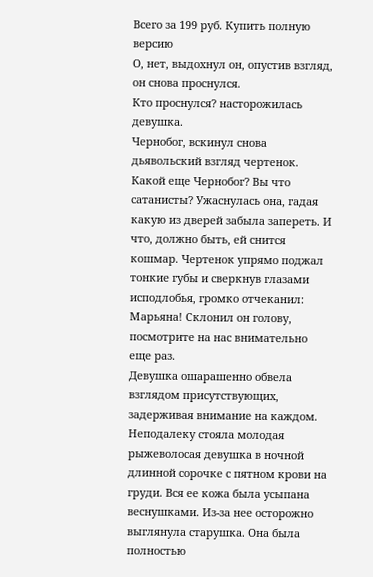Всего за 199 руб. Купить полную версию
О, нет, выдохнул он, опустив взгляд, он снова проснулся.
Кто проснулся? насторожилась девушка.
Чернобог, вскинул снова дьявольский взгляд чертенок.
Какой еще Чернобог? Вы что сатанисты? Ужаснулась она, гадая какую из дверей забыла запереть. И что, должно быть, ей снится кошмар. Чертенок упрямо поджал тонкие губы и сверкнув глазами исподлобья, громко отчеканил:
Марьяна! Склонил он голову, посмотрите на нас внимательно еще раз.
Девушка ошарашенно обвела взглядом присутствующих, задерживая внимание на каждом. Неподалеку стояла молодая рыжеволосая девушка в ночной длинной сорочке с пятном крови на груди. Вся ее кожа была усыпана веснушками. Из-за нее осторожно выглянула старушка. Она была полностью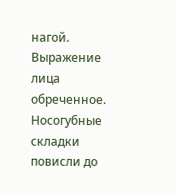нагой. Выражение лица обреченное. Носогубные складки повисли до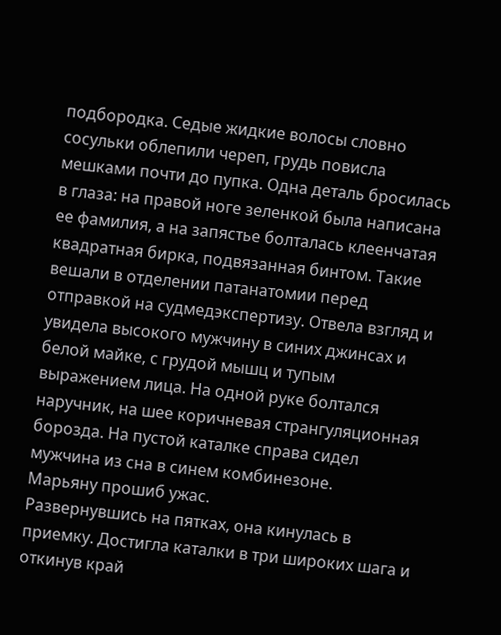подбородка. Седые жидкие волосы словно сосульки облепили череп, грудь повисла мешками почти до пупка. Одна деталь бросилась в глаза: на правой ноге зеленкой была написана ее фамилия, а на запястье болталась клеенчатая квадратная бирка, подвязанная бинтом. Такие вешали в отделении патанатомии перед отправкой на судмедэкспертизу. Отвела взгляд и увидела высокого мужчину в синих джинсах и белой майке, с грудой мышц и тупым выражением лица. На одной руке болтался наручник, на шее коричневая странгуляционная борозда. На пустой каталке справа сидел мужчина из сна в синем комбинезоне.
Марьяну прошиб ужас.
Развернувшись на пятках, она кинулась в приемку. Достигла каталки в три широких шага и откинув край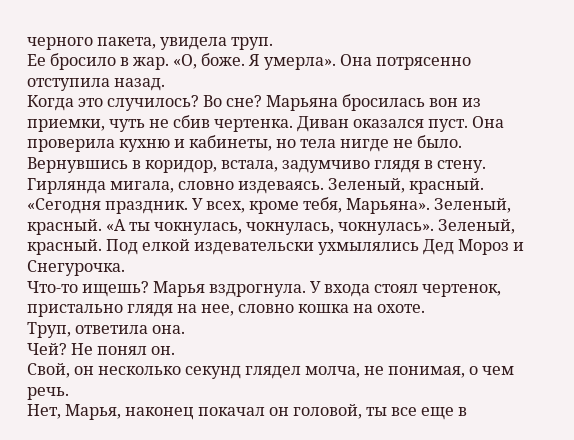черного пакета, увидела труп.
Ее бросило в жар. «О, боже. Я умерла». Она потрясенно отступила назад.
Когда это случилось? Во сне? Марьяна бросилась вон из приемки, чуть не сбив чертенка. Диван оказался пуст. Она проверила кухню и кабинеты, но тела нигде не было. Вернувшись в коридор, встала, задумчиво глядя в стену. Гирлянда мигала, словно издеваясь. Зеленый, красный. «Сегодня праздник. У всех, кроме тебя, Марьяна». Зеленый, красный. «А ты чокнулась, чокнулась, чокнулась». Зеленый, красный. Под елкой издевательски ухмылялись Дед Мороз и Снегурочка.
Что-то ищешь? Марья вздрогнула. У входа стоял чертенок, пристально глядя на нее, словно кошка на охоте.
Труп, ответила она.
Чей? Не понял он.
Свой, он несколько секунд глядел молча, не понимая, о чем речь.
Нет, Марья, наконец покачал он головой, ты все еще в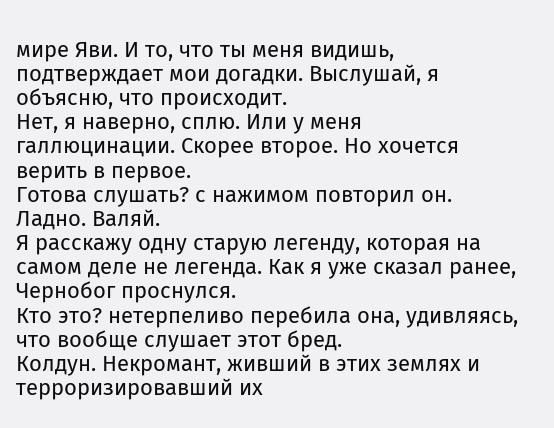мире Яви. И то, что ты меня видишь, подтверждает мои догадки. Выслушай, я объясню, что происходит.
Нет, я наверно, сплю. Или у меня галлюцинации. Скорее второе. Но хочется верить в первое.
Готова слушать? с нажимом повторил он.
Ладно. Валяй.
Я расскажу одну старую легенду, которая на самом деле не легенда. Как я уже сказал ранее, Чернобог проснулся.
Кто это? нетерпеливо перебила она, удивляясь, что вообще слушает этот бред.
Колдун. Некромант, живший в этих землях и терроризировавший их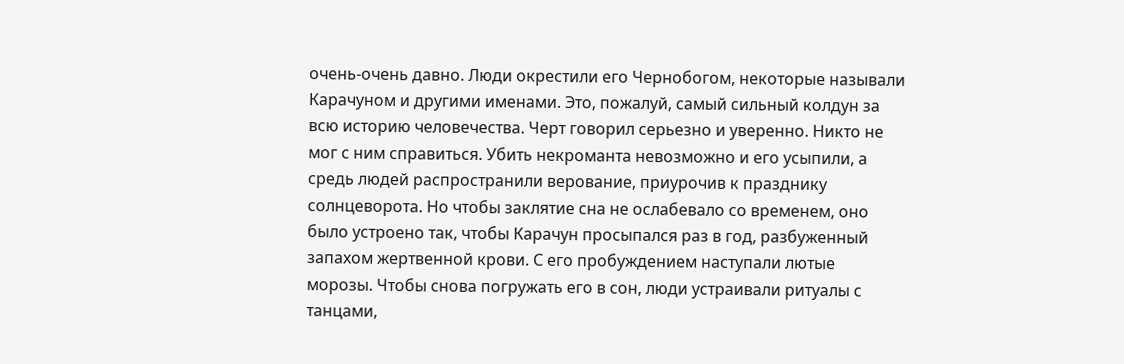очень-очень давно. Люди окрестили его Чернобогом, некоторые называли Карачуном и другими именами. Это, пожалуй, самый сильный колдун за всю историю человечества. Черт говорил серьезно и уверенно. Никто не мог с ним справиться. Убить некроманта невозможно и его усыпили, а средь людей распространили верование, приурочив к празднику солнцеворота. Но чтобы заклятие сна не ослабевало со временем, оно было устроено так, чтобы Карачун просыпался раз в год, разбуженный запахом жертвенной крови. С его пробуждением наступали лютые морозы. Чтобы снова погружать его в сон, люди устраивали ритуалы с танцами,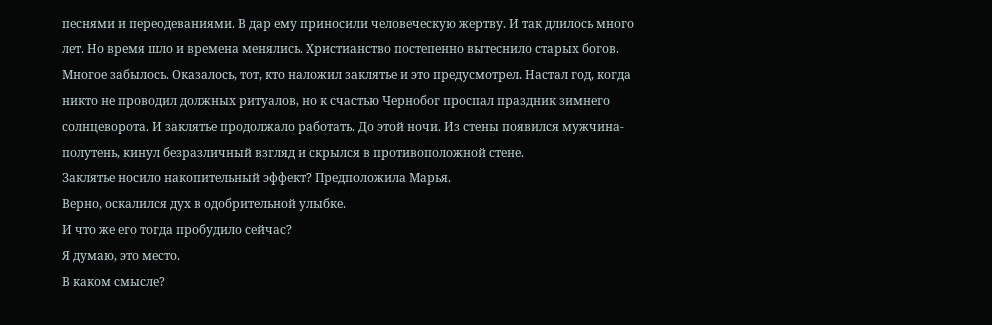песнями и переодеваниями. В дар ему приносили человеческую жертву. И так длилось много лет. Но время шло и времена менялись. Христианство постепенно вытеснило старых богов. Многое забылось. Оказалось, тот, кто наложил заклятье и это предусмотрел. Настал год, когда никто не проводил должных ритуалов, но к счастью Чернобог проспал праздник зимнего солнцеворота. И заклятье продолжало работать. До этой ночи. Из стены появился мужчина-полутень, кинул безразличный взгляд и скрылся в противоположной стене.
Заклятье носило накопительный эффект? Предположила Марья.
Верно, оскалился дух в одобрительной улыбке.
И что же его тогда пробудило сейчас?
Я думаю, это место.
В каком смысле?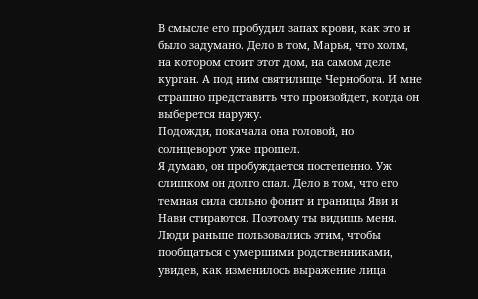В смысле его пробудил запах крови, как это и было задумано. Дело в том, Марья, что холм, на котором стоит этот дом, на самом деле курган. А под ним святилище Чернобога. И мне страшно представить что произойдет, когда он выберется наружу.
Подожди, покачала она головой, но солнцеворот уже прошел.
Я думаю, он пробуждается постепенно. Уж слишком он долго спал. Дело в том, что его темная сила сильно фонит и границы Яви и Нави стираются. Поэтому ты видишь меня. Люди раньше пользовались этим, чтобы пообщаться с умершими родственниками, увидев, как изменилось выражение лица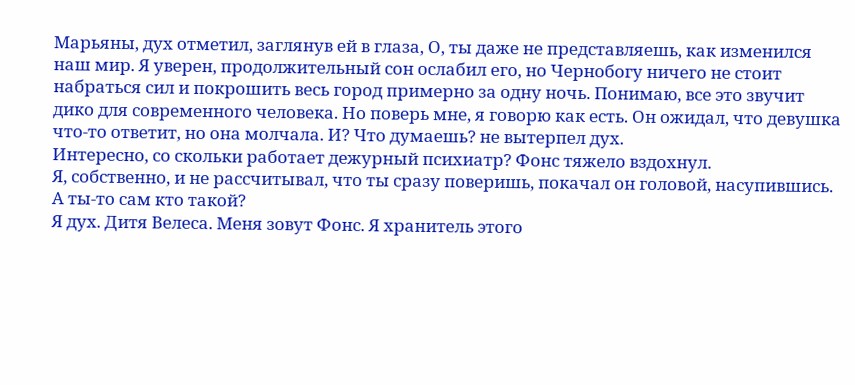Марьяны, дух отметил, заглянув ей в глаза, О, ты даже не представляешь, как изменился наш мир. Я уверен, продолжительный сон ослабил его, но Чернобогу ничего не стоит набраться сил и покрошить весь город примерно за одну ночь. Понимаю, все это звучит дико для современного человека. Но поверь мне, я говорю как есть. Он ожидал, что девушка что-то ответит, но она молчала. И? Что думаешь? не вытерпел дух.
Интересно, со скольки работает дежурный психиатр? Фонс тяжело вздохнул.
Я, собственно, и не рассчитывал, что ты сразу поверишь, покачал он головой, насупившись.
А ты-то сам кто такой?
Я дух. Дитя Велеса. Меня зовут Фонс. Я хранитель этого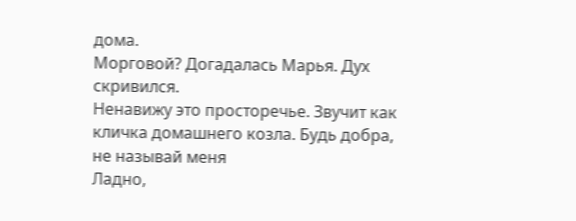дома.
Морговой? Догадалась Марья. Дух скривился.
Ненавижу это просторечье. Звучит как кличка домашнего козла. Будь добра, не называй меня
Ладно,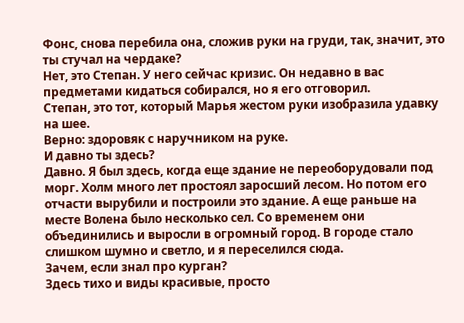Фонс, снова перебила она, сложив руки на груди, так, значит, это ты стучал на чердаке?
Нет, это Степан. У него сейчас кризис. Он недавно в вас предметами кидаться собирался, но я его отговорил.
Степан, это тот, который Марья жестом руки изобразила удавку на шее.
Верно: здоровяк с наручником на руке.
И давно ты здесь?
Давно. Я был здесь, когда еще здание не переоборудовали под морг. Холм много лет простоял заросший лесом. Но потом его отчасти вырубили и построили это здание. А еще раньше на месте Волена было несколько сел. Со временем они объединились и выросли в огромный город. В городе стало слишком шумно и светло, и я переселился сюда.
Зачем, если знал про курган?
Здесь тихо и виды красивые, просто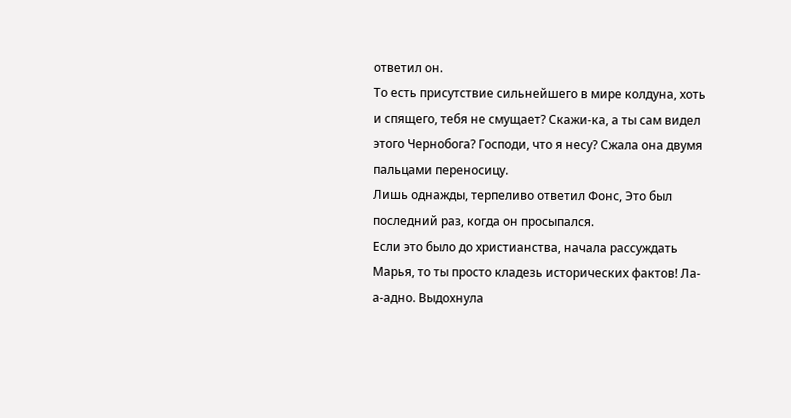ответил он.
То есть присутствие сильнейшего в мире колдуна, хоть и спящего, тебя не смущает? Скажи-ка, а ты сам видел этого Чернобога? Господи, что я несу? Сжала она двумя пальцами переносицу.
Лишь однажды, терпеливо ответил Фонс, Это был последний раз, когда он просыпался.
Если это было до христианства, начала рассуждать Марья, то ты просто кладезь исторических фактов! Ла-а-адно. Выдохнула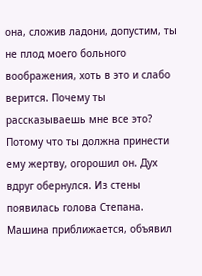она, сложив ладони, допустим, ты не плод моего больного воображения, хоть в это и слабо верится. Почему ты рассказываешь мне все это?
Потому что ты должна принести ему жертву, огорошил он. Дух вдруг обернулся. Из стены появилась голова Степана.
Машина приближается, объявил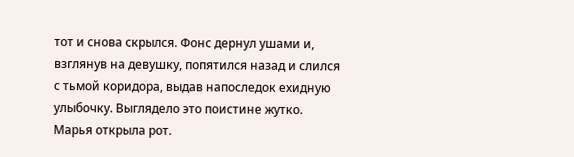тот и снова скрылся. Фонс дернул ушами и, взглянув на девушку, попятился назад и слился с тьмой коридора, выдав напоследок ехидную улыбочку. Выглядело это поистине жутко. Марья открыла рот.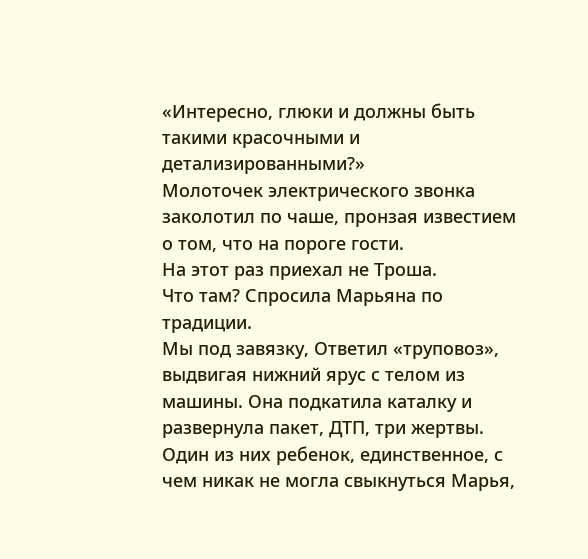«Интересно, глюки и должны быть такими красочными и детализированными?»
Молоточек электрического звонка заколотил по чаше, пронзая известием о том, что на пороге гости.
На этот раз приехал не Троша.
Что там? Спросила Марьяна по традиции.
Мы под завязку, Ответил «труповоз», выдвигая нижний ярус с телом из машины. Она подкатила каталку и развернула пакет, ДТП, три жертвы. Один из них ребенок, единственное, с чем никак не могла свыкнуться Марья,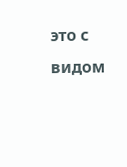это с видом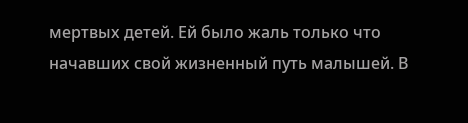мертвых детей. Ей было жаль только что начавших свой жизненный путь малышей. В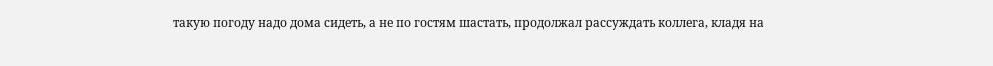такую погоду надо дома сидеть, а не по гостям шастать, продолжал рассуждать коллега, кладя на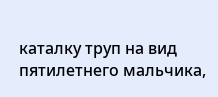каталку труп на вид пятилетнего мальчика,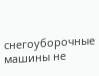снегоуборочные машины не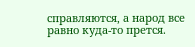справляются, а народ все равно куда-то прется.